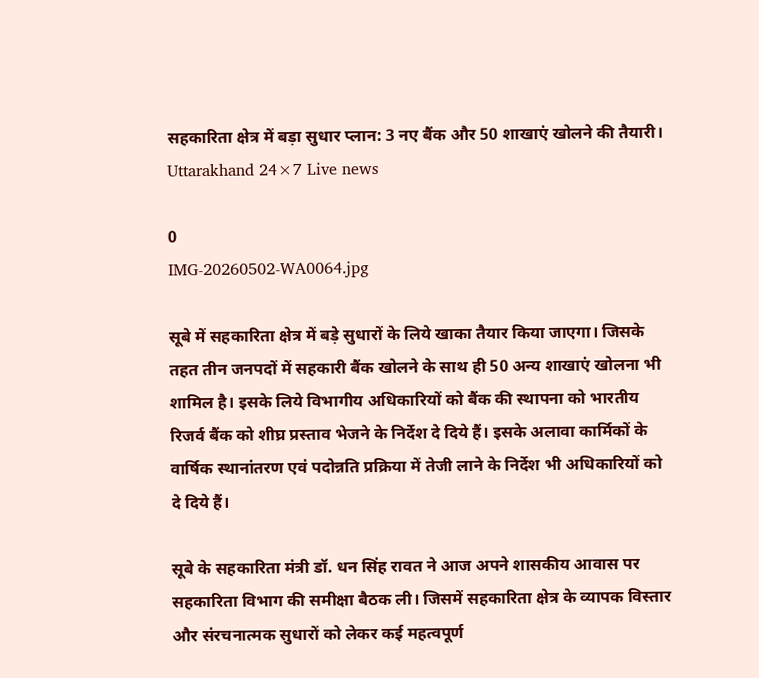सहकारिता क्षेत्र में बड़ा सुधार प्लान: 3 नए बैंक और 50 शाखाएं खोलने की तैयारी। Uttarakhand 24×7 Live news

0
IMG-20260502-WA0064.jpg

सूबे में सहकारिता क्षेत्र में बड़े सुधारों के लिये खाका तैयार किया जाएगा। जिसके तहत तीन जनपदों में सहकारी बैंक खोलने के साथ ही 50 अन्य शाखाएं खोलना भी शामिल है। इसके लिये विभागीय अधिकारियों को बैंक की स्थापना को भारतीय रिजर्व बैंक को शीघ्र प्रस्ताव भेजने के निर्देश दे दिये हैं। इसके अलावा कार्मिकों के वार्षिक स्थानांतरण एवं पदोन्नति प्रक्रिया में तेजी लाने के निर्देश भी अधिकारियों को दे दिये हैं।

सूबे के सहकारिता मंत्री डॉ. धन सिंह रावत ने आज अपने शासकीय आवास पर सहकारिता विभाग की समीक्षा बैठक ली। जिसमें सहकारिता क्षेत्र के व्यापक विस्तार और संरचनात्मक सुधारों को लेकर कई महत्वपूर्ण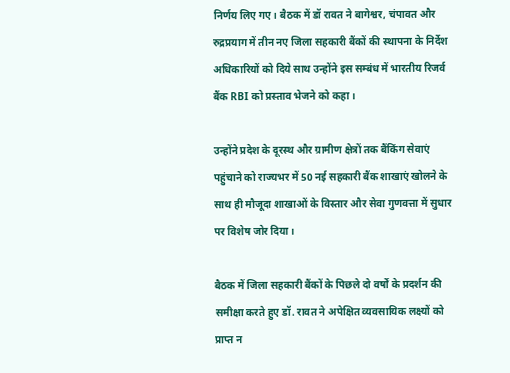निर्णय लिए गए। बैठक में डॉ रावत ने बागेश्वर, चंपावत और रुद्रप्रयाग में तीन नए जिला सहकारी बैंकों की स्थापना के निर्देश अधिकारियों को दिये साथ उन्होंने इस सम्बंध में भारतीय रिजर्व बैंक RBI को प्रस्ताव भेजने को कहा।

उन्होंने प्रदेश के दूरस्थ और ग्रामीण क्षेत्रों तक बैंकिंग सेवाएं पहुंचाने को राज्यभर में 50 नई सहकारी बैंक शाखाएं खोलने के साथ ही मौजूदा शाखाओं के विस्तार और सेवा गुणवत्ता में सुधार पर विशेष जोर दिया।

बैठक में जिला सहकारी बैंकों के पिछले दो वर्षों के प्रदर्शन की समीक्षा करते हुए डॉ. रावत ने अपेक्षित व्यवसायिक लक्ष्यों को प्राप्त न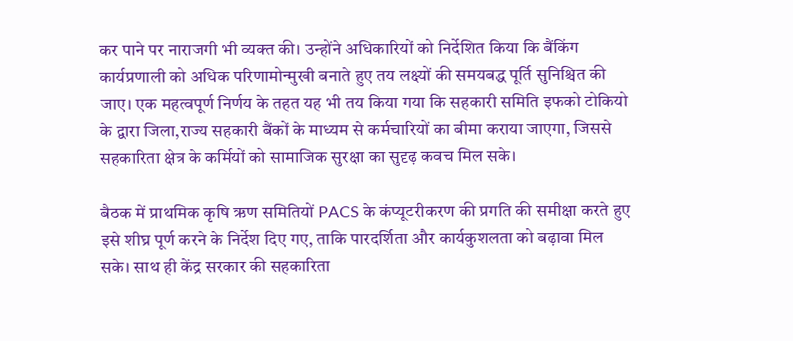कर पाने पर नाराजगी भी व्यक्त की। उन्होंने अधिकारियों को निर्देशित किया कि बैंकिंग कार्यप्रणाली को अधिक परिणामोन्मुखी बनाते हुए तय लक्ष्यों की समयबद्ध पूर्ति सुनिश्चित की जाए। एक महत्वपूर्ण निर्णय के तहत यह भी तय किया गया कि सहकारी समिति इफको टोकियो के द्वारा जिला,राज्य सहकारी बैंकों के माध्यम से कर्मचारियों का बीमा कराया जाएगा, जिससे सहकारिता क्षेत्र के कर्मियों को सामाजिक सुरक्षा का सुदृढ़ कवच मिल सके।

बैठक में प्राथमिक कृषि ऋण समितियों PACS के कंप्यूटरीकरण की प्रगति की समीक्षा करते हुए इसे शीघ्र पूर्ण करने के निर्देश दिए गए, ताकि पारदर्शिता और कार्यकुशलता को बढ़ावा मिल सके। साथ ही केंद्र सरकार की सहकारिता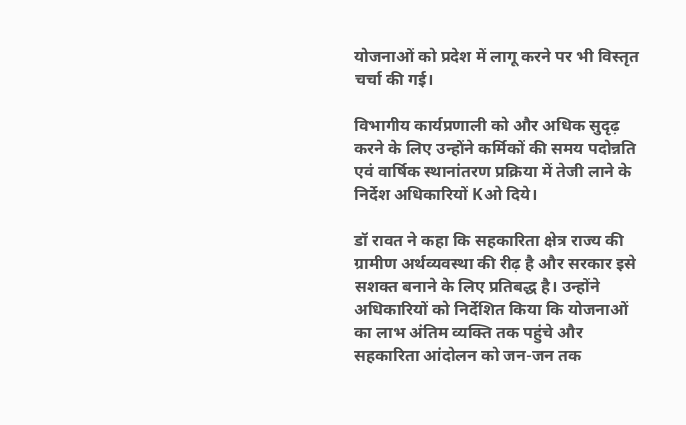योजनाओं को प्रदेश में लागू करने पर भी विस्तृत चर्चा की गई।

विभागीय कार्यप्रणाली को और अधिक सुदृढ़ करने के लिए उन्होंने कर्मिकों की समय पदोन्नति एवं वार्षिक स्थानांतरण प्रक्रिया में तेजी लाने के निर्देश अधिकारियों Kओ दिये।

डॉ रावत ने कहा कि सहकारिता क्षेत्र राज्य की ग्रामीण अर्थव्यवस्था की रीढ़ है और सरकार इसे सशक्त बनाने के लिए प्रतिबद्ध है। उन्होंने अधिकारियों को निर्देशित किया कि योजनाओं का लाभ अंतिम व्यक्ति तक पहुंचे और सहकारिता आंदोलन को जन-जन तक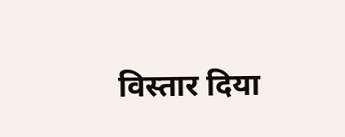विस्तार दिया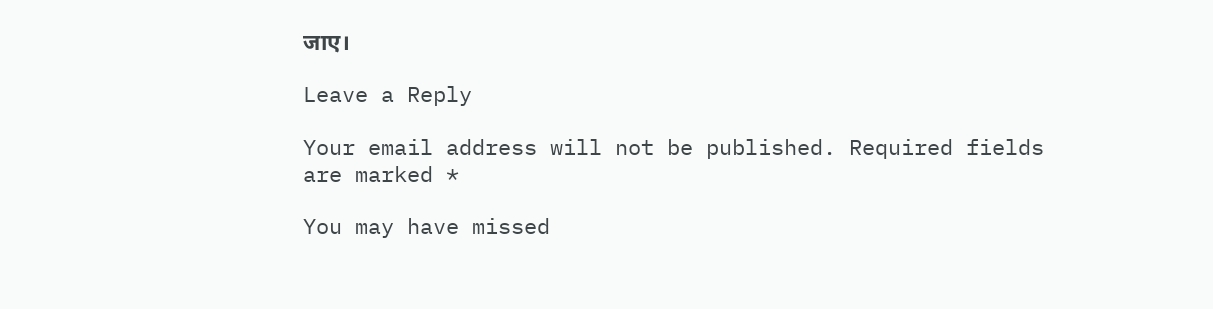जाए।

Leave a Reply

Your email address will not be published. Required fields are marked *

You may have missed